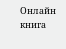Онлайн книга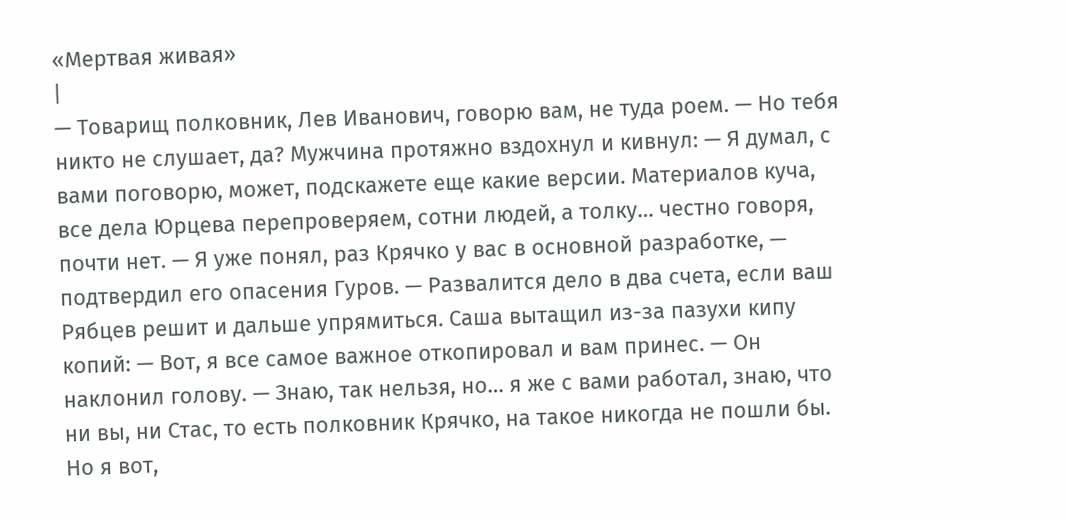«Мертвая живая»
|
— Товарищ полковник, Лев Иванович, говорю вам, не туда роем. — Но тебя никто не слушает, да? Мужчина протяжно вздохнул и кивнул: — Я думал, с вами поговорю, может, подскажете еще какие версии. Материалов куча, все дела Юрцева перепроверяем, сотни людей, а толку… честно говоря, почти нет. — Я уже понял, раз Крячко у вас в основной разработке, — подтвердил его опасения Гуров. — Развалится дело в два счета, если ваш Рябцев решит и дальше упрямиться. Саша вытащил из-за пазухи кипу копий: — Вот, я все самое важное откопировал и вам принес. — Он наклонил голову. — Знаю, так нельзя, но… я же с вами работал, знаю, что ни вы, ни Стас, то есть полковник Крячко, на такое никогда не пошли бы. Но я вот,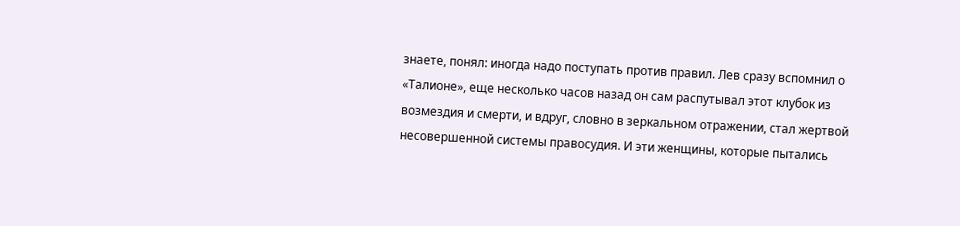знаете, понял: иногда надо поступать против правил. Лев сразу вспомнил о «Талионе», еще несколько часов назад он сам распутывал этот клубок из возмездия и смерти, и вдруг, словно в зеркальном отражении, стал жертвой несовершенной системы правосудия. И эти женщины, которые пытались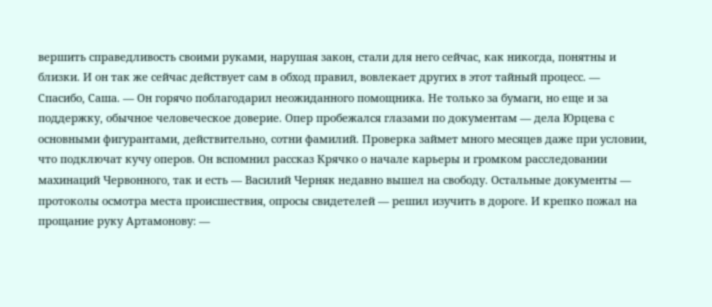вершить справедливость своими руками, нарушая закон, стали для него сейчас, как никогда, понятны и близки. И он так же сейчас действует сам в обход правил, вовлекает других в этот тайный процесс. — Спасибо, Саша. — Он горячо поблагодарил неожиданного помощника. Не только за бумаги, но еще и за поддержку, обычное человеческое доверие. Опер пробежался глазами по документам — дела Юрцева с основными фигурантами, действительно, сотни фамилий. Проверка займет много месяцев даже при условии, что подключат кучу оперов. Он вспомнил рассказ Крячко о начале карьеры и громком расследовании махинаций Червонного, так и есть — Василий Черняк недавно вышел на свободу. Остальные документы — протоколы осмотра места происшествия, опросы свидетелей — решил изучить в дороге. И крепко пожал на прощание руку Артамонову: —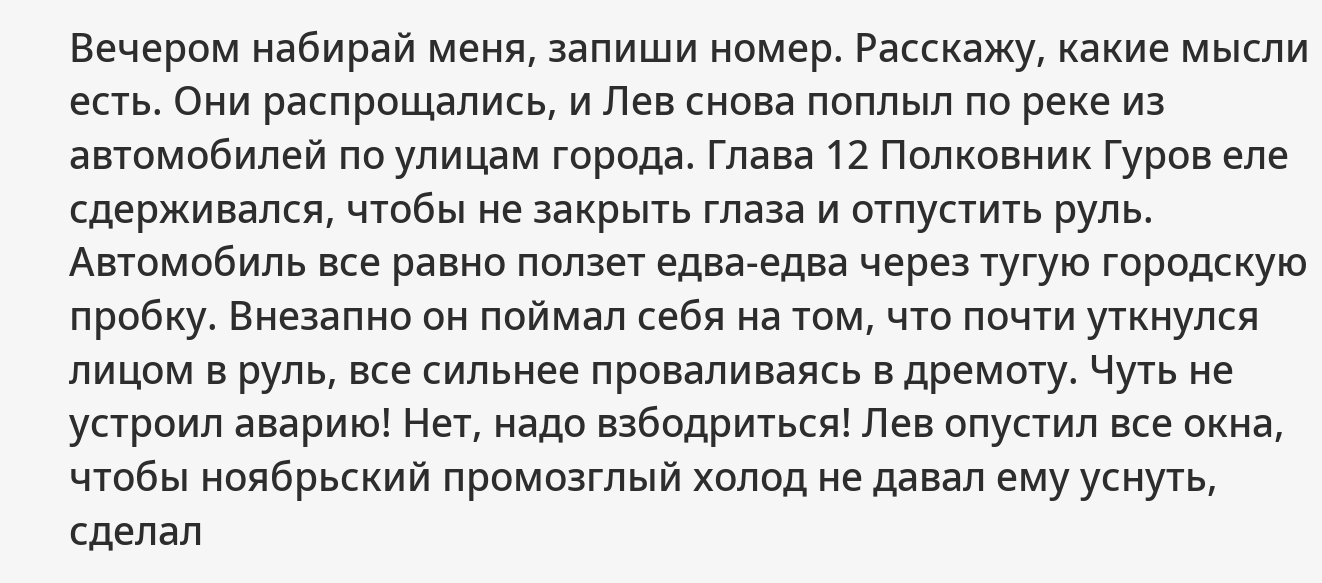Вечером набирай меня, запиши номер. Расскажу, какие мысли есть. Они распрощались, и Лев снова поплыл по реке из автомобилей по улицам города. Глава 12 Полковник Гуров еле сдерживался, чтобы не закрыть глаза и отпустить руль. Автомобиль все равно ползет едва-едва через тугую городскую пробку. Внезапно он поймал себя на том, что почти уткнулся лицом в руль, все сильнее проваливаясь в дремоту. Чуть не устроил аварию! Нет, надо взбодриться! Лев опустил все окна, чтобы ноябрьский промозглый холод не давал ему уснуть, сделал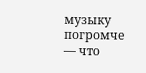музыку погромче — что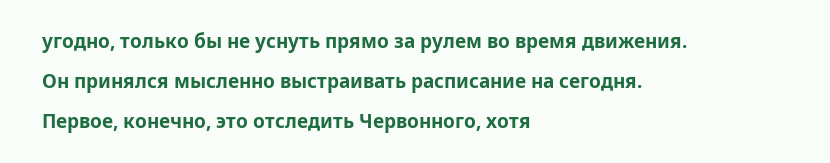угодно, только бы не уснуть прямо за рулем во время движения. Он принялся мысленно выстраивать расписание на сегодня. Первое, конечно, это отследить Червонного, хотя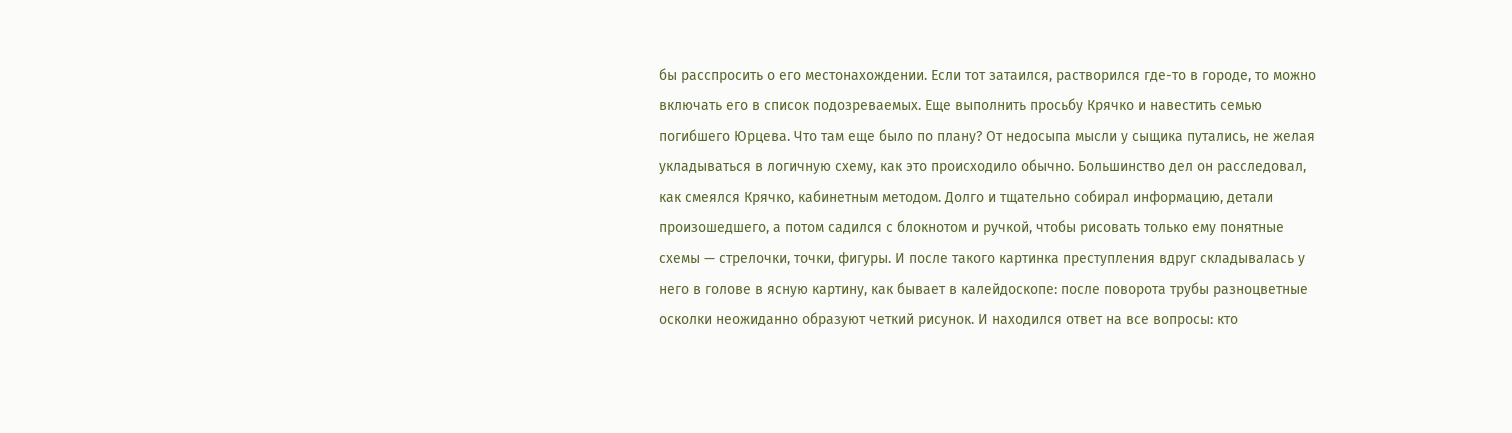бы расспросить о его местонахождении. Если тот затаился, растворился где-то в городе, то можно включать его в список подозреваемых. Еще выполнить просьбу Крячко и навестить семью погибшего Юрцева. Что там еще было по плану? От недосыпа мысли у сыщика путались, не желая укладываться в логичную схему, как это происходило обычно. Большинство дел он расследовал, как смеялся Крячко, кабинетным методом. Долго и тщательно собирал информацию, детали произошедшего, а потом садился с блокнотом и ручкой, чтобы рисовать только ему понятные схемы — стрелочки, точки, фигуры. И после такого картинка преступления вдруг складывалась у него в голове в ясную картину, как бывает в калейдоскопе: после поворота трубы разноцветные осколки неожиданно образуют четкий рисунок. И находился ответ на все вопросы: кто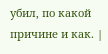убил, по какой причине и как. |